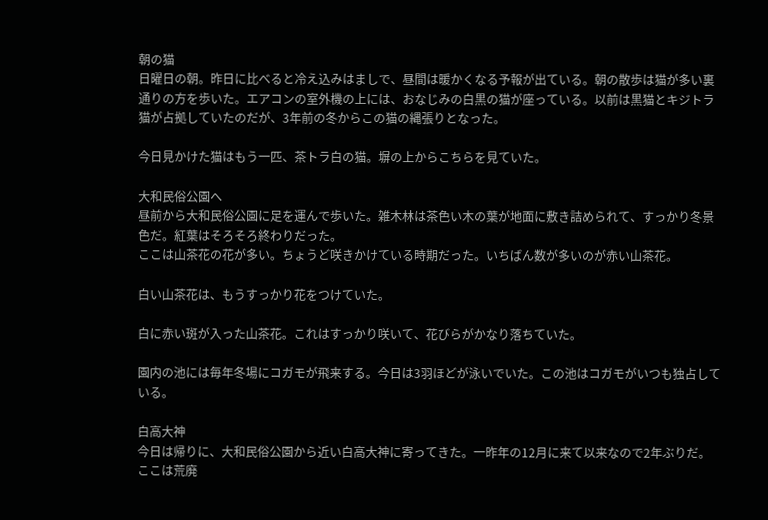朝の猫
日曜日の朝。昨日に比べると冷え込みはましで、昼間は暖かくなる予報が出ている。朝の散歩は猫が多い裏通りの方を歩いた。エアコンの室外機の上には、おなじみの白黒の猫が座っている。以前は黒猫とキジトラ猫が占拠していたのだが、3年前の冬からこの猫の縄張りとなった。

今日見かけた猫はもう一匹、茶トラ白の猫。塀の上からこちらを見ていた。

大和民俗公園へ
昼前から大和民俗公園に足を運んで歩いた。雑木林は茶色い木の葉が地面に敷き詰められて、すっかり冬景色だ。紅葉はそろそろ終わりだった。
ここは山茶花の花が多い。ちょうど咲きかけている時期だった。いちばん数が多いのが赤い山茶花。

白い山茶花は、もうすっかり花をつけていた。

白に赤い斑が入った山茶花。これはすっかり咲いて、花びらがかなり落ちていた。

園内の池には毎年冬場にコガモが飛来する。今日は3羽ほどが泳いでいた。この池はコガモがいつも独占している。

白高大神
今日は帰りに、大和民俗公園から近い白高大神に寄ってきた。一昨年の12月に来て以来なので2年ぶりだ。ここは荒廃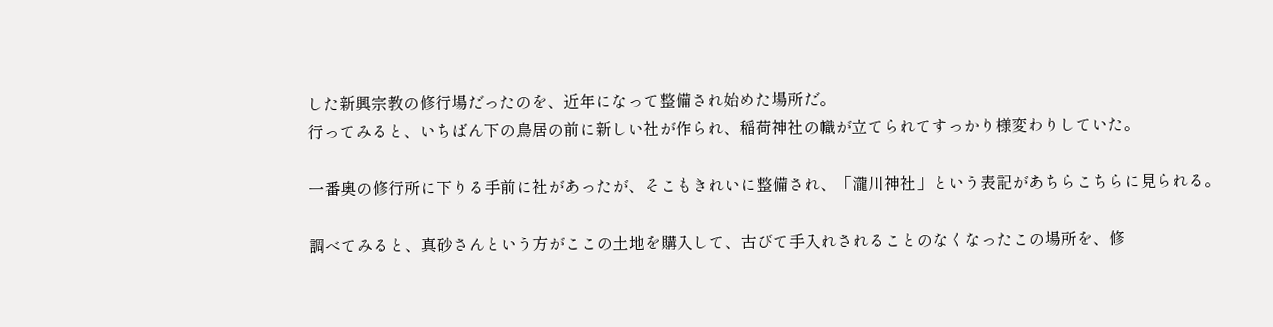した新興宗教の修行場だったのを、近年になって整備され始めた場所だ。
行ってみると、いちばん下の鳥居の前に新しい社が作られ、稲荷神社の幟が立てられてすっかり様変わりしていた。

一番奥の修行所に下りる手前に社があったが、そこもきれいに整備され、「瀧川神社」という表記があちらこちらに見られる。

調べてみると、真砂さんという方がここの土地を購入して、古びて手入れされることのなくなったこの場所を、修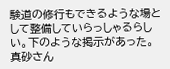験道の修行もできるような場として整備していらっしゃるらしい。下のような掲示があった。
真砂さん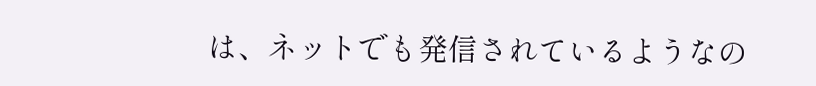は、ネットでも発信されているようなの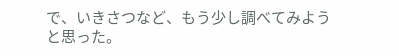で、いきさつなど、もう少し調べてみようと思った。